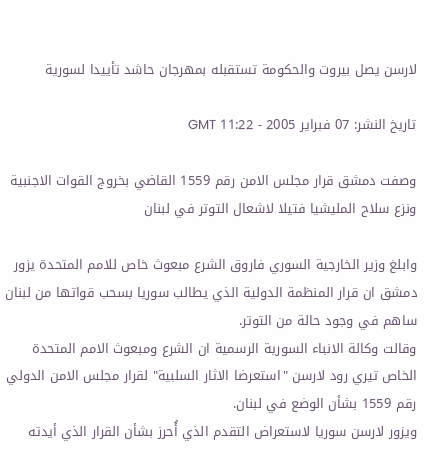لارسن يصل بيروت والحكومة تستقبله بمهرجان حاشد تأييدا لسورية

تاريخ النشر: 07 فبراير 2005 - 11:22 GMT

وصفت دمشق قرار مجلس الامن رقم 1559 القاضي بخروج القوات الاجنبية ونزع سلاح المليشيا فتيلا لاشعال التوتر في لبنان

وابلغ وزير الخارجية السوري فاروق الشرع مبعوث خاص للامم المتحدة يزور دمشق ان قرار المنظمة الدولية الذي يطالب سوريا بسحب قواتها من لبنان ساهم في وجود حالة من التوتر.
وقالت وكالة الانباء السورية الرسمية ان الشرع ومبعوث الامم المتحدة الخاص تيري رود لارسن "استعرضا الاثار السلبية" لقرار مجلس الامن الدولي رقم 1559 بشأن الوضع في لبنان.
ويزور لارسن سوريا لاستعراض التقدم الذي أُحرز بشأن القرار الذي أيدته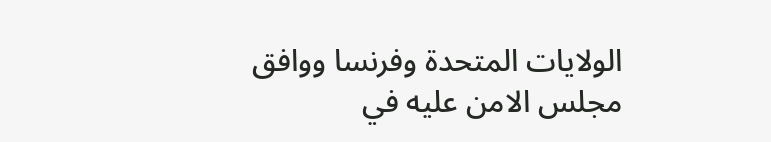الولايات المتحدة وفرنسا ووافق مجلس الامن عليه في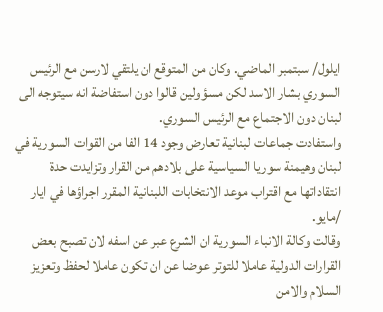ايلول/ سبتمبر الماضي. وكان من المتوقع ان يلتقي لارسن مع الرئيس السوري بشار الاسد لكن مسؤولين قالوا دون استفاضة انه سيتوجه الى لبنان دون الاجتماع مع الرئيس السوري.
واستفادت جماعات لبنانية تعارض وجود 14 الفا من القوات السورية في لبنان وهيمنة سوريا السياسية على بلادهم من القرار وتزايدت حدة انتقاداتها مع اقتراب موعد الانتخابات اللبنانية المقرر اجراؤها في ايار /مايو.
وقالت وكالة الانباء السورية ان الشرع عبر عن اسفه لان تصبح بعض القرارات الدولية عاملا للتوتر عوضا عن ان تكون عاملا لحفظ وتعزيز السلام والامن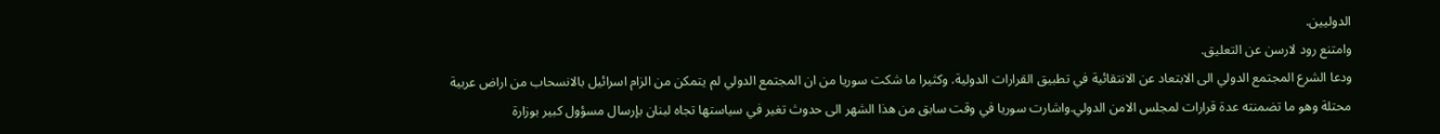الدوليين.
وامتنع رود لارسن عن التعليق.
ودعا الشرع المجتمع الدولي الى الابتعاد عن الانتقائية في تطبيق القرارات الدولية. وكثيرا ما شكت سوريا من ان المجتمع الدولي لم يتمكن من الزام اسرائيل بالانسحاب من اراض عربية محتلة وهو ما تضمنته عدة قرارات لمجلس الامن الدولي.واشارت سوريا في وقت سابق من هذا الشهر الى حدوث تغير في سياستها تجاه لبنان بإرسال مسؤول كبير بوزارة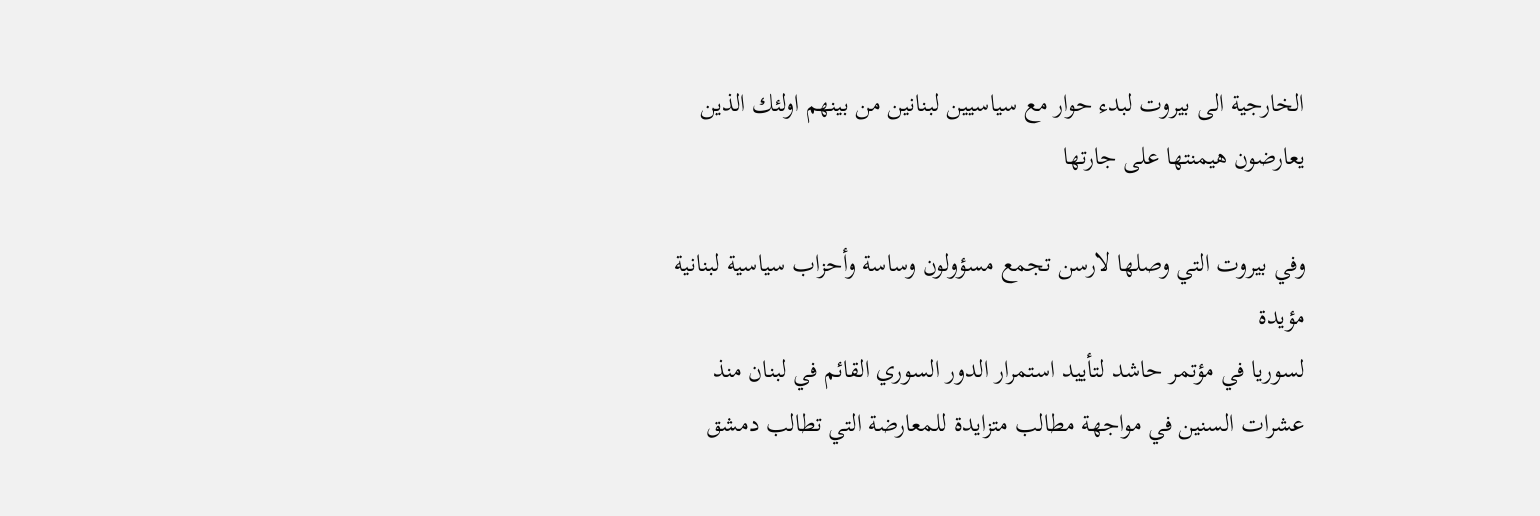الخارجية الى بيروت لبدء حوار مع سياسيين لبنانين من بينهم اولئك الذين يعارضون هيمنتها على جارتها

وفي بيروت التي وصلها لارسن تجمع مسؤولون وساسة وأحزاب سياسية لبنانية مؤيدة
لسوريا في مؤتمر حاشد لتأييد استمرار الدور السوري القائم في لبنان منذ عشرات السنين في مواجهة مطالب متزايدة للمعارضة التي تطالب دمشق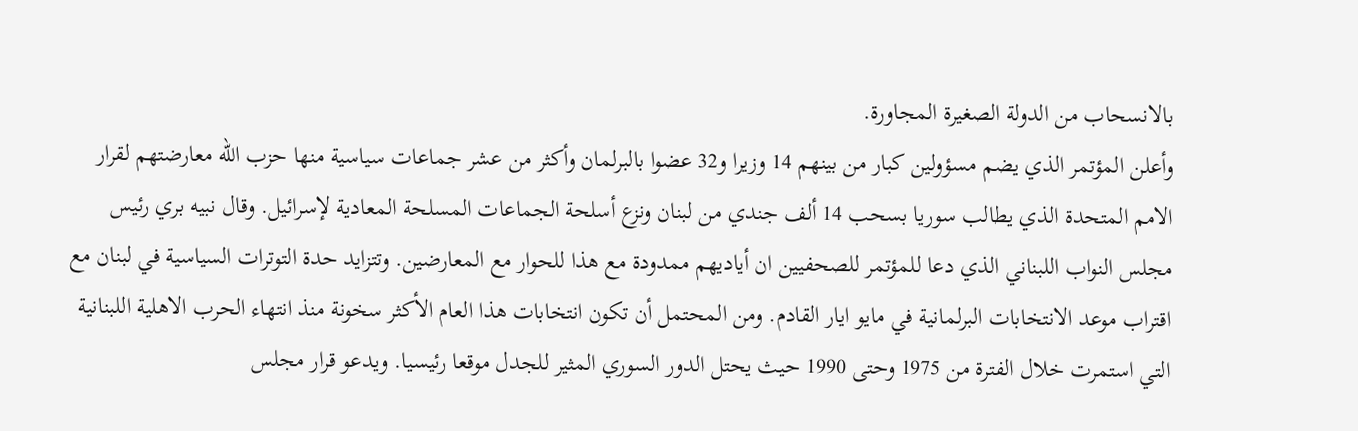بالانسحاب من الدولة الصغيرة المجاورة.
وأعلن المؤتمر الذي يضم مسؤولين كبار من بينهم 14 وزيرا و32 عضوا بالبرلمان وأكثر من عشر جماعات سياسية منها حزب الله معارضتهم لقرار الامم المتحدة الذي يطالب سوريا بسحب 14 ألف جندي من لبنان ونزع أسلحة الجماعات المسلحة المعادية لإسرائيل. وقال نبيه بري رئيس مجلس النواب اللبناني الذي دعا للمؤتمر للصحفيين ان أياديهم ممدودة مع هذا للحوار مع المعارضين. وتتزايد حدة التوترات السياسية في لبنان مع اقتراب موعد الانتخابات البرلمانية في مايو ايار القادم. ومن المحتمل أن تكون انتخابات هذا العام الأكثر سخونة منذ انتهاء الحرب الاهلية اللبنانية التي استمرت خلال الفترة من 1975 وحتى 1990 حيث يحتل الدور السوري المثير للجدل موقعا رئيسيا. ويدعو قرار مجلس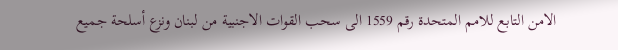الامن التابع للامم المتحدة رقم 1559 الى سحب القوات الاجنبية من لبنان ونزع أسلحة جميع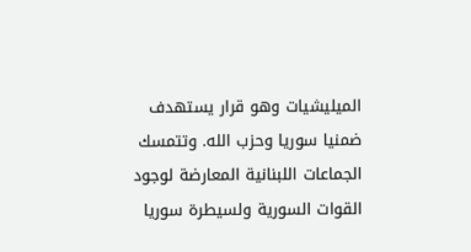الميليشيات وهو قرار يستهدف ضمنيا سوريا وحزب الله. وتتمسك الجماعات اللبنانية المعارضة لوجود القوات السورية ولسيطرة سوريا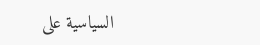السياسية على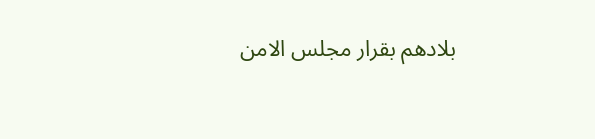بلادهم بقرار مجلس الامن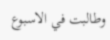وطالبت في الاسبوع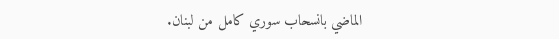الماضي بانسحاب سوري كامل من لبنان.